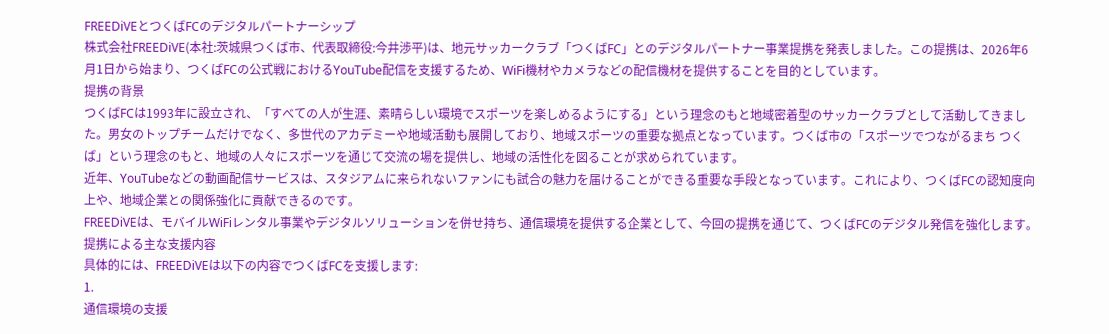FREEDiVEとつくばFCのデジタルパートナーシップ
株式会社FREEDiVE(本社:茨城県つくば市、代表取締役:今井渉平)は、地元サッカークラブ「つくばFC」とのデジタルパートナー事業提携を発表しました。この提携は、2026年6月1日から始まり、つくばFCの公式戦におけるYouTube配信を支援するため、WiFi機材やカメラなどの配信機材を提供することを目的としています。
提携の背景
つくばFCは1993年に設立され、「すべての人が生涯、素晴らしい環境でスポーツを楽しめるようにする」という理念のもと地域密着型のサッカークラブとして活動してきました。男女のトップチームだけでなく、多世代のアカデミーや地域活動も展開しており、地域スポーツの重要な拠点となっています。つくば市の「スポーツでつながるまち つくば」という理念のもと、地域の人々にスポーツを通じて交流の場を提供し、地域の活性化を図ることが求められています。
近年、YouTubeなどの動画配信サービスは、スタジアムに来られないファンにも試合の魅力を届けることができる重要な手段となっています。これにより、つくばFCの認知度向上や、地域企業との関係強化に貢献できるのです。
FREEDiVEは、モバイルWiFiレンタル事業やデジタルソリューションを併せ持ち、通信環境を提供する企業として、今回の提携を通じて、つくばFCのデジタル発信を強化します。
提携による主な支援内容
具体的には、FREEDiVEは以下の内容でつくばFCを支援します:
1.
通信環境の支援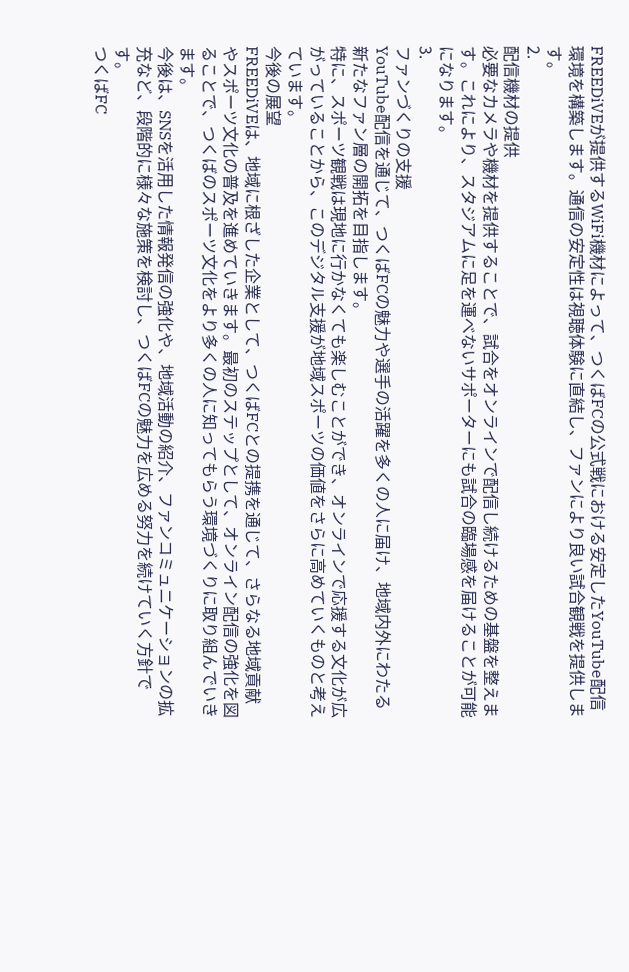FREEDiVEが提供するWiFi機材によって、つくばFCの公式戦における安定したYouTube配信環境を構築します。通信の安定性は視聴体験に直結し、ファンにより良い試合観戦を提供します。
2.
配信機材の提供
必要なカメラや機材を提供することで、試合をオンラインで配信し続けるための基盤を整えます。これにより、スタジアムに足を運べないサポーターにも試合の臨場感を届けることが可能になります。
3.
ファンづくりの支援
YouTube配信を通じて、つくばFCの魅力や選手の活躍を多くの人に届け、地域内外にわたる新たなファン層の開拓を目指します。
特に、スポーツ観戦は現地に行かなくても楽しむことができ、オンラインで応援する文化が広がっていることから、このデジタル支援が地域スポーツの価値をさらに高めていくものと考えています。
今後の展望
FREEDiVEは、地域に根ざした企業として、つくばFCとの提携を通じて、さらなる地域貢献やスポーツ文化の普及を進めていきます。最初のステップとして、オンライン配信の強化を図ることで、つくばのスポーツ文化をより多くの人に知ってもらう環境づくりに取り組んでいきます。
今後は、SNSを活用した情報発信の強化や、地域活動の紹介、ファンコミュニケーションの拡充など、段階的に様々な施策を検討し、つくばFCの魅力を広める努力を続けていく方針です。
つくばFC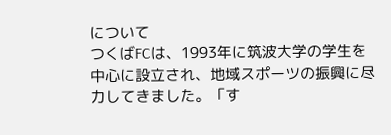について
つくばFCは、1993年に筑波大学の学生を中心に設立され、地域スポーツの振興に尽力してきました。「す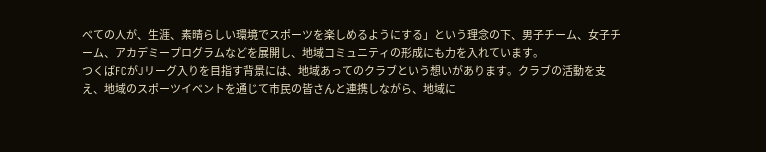べての人が、生涯、素晴らしい環境でスポーツを楽しめるようにする」という理念の下、男子チーム、女子チーム、アカデミープログラムなどを展開し、地域コミュニティの形成にも力を入れています。
つくばFCがJリーグ入りを目指す背景には、地域あってのクラブという想いがあります。クラブの活動を支え、地域のスポーツイベントを通じて市民の皆さんと連携しながら、地域に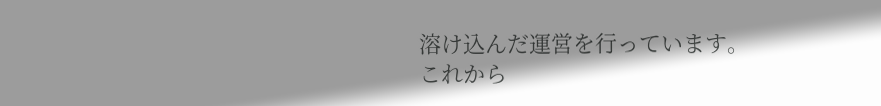溶け込んだ運営を行っています。
これから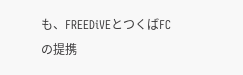も、FREEDiVEとつくばFCの提携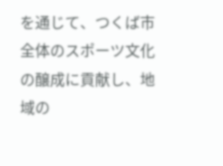を通じて、つくば市全体のスポーツ文化の醸成に貢献し、地域の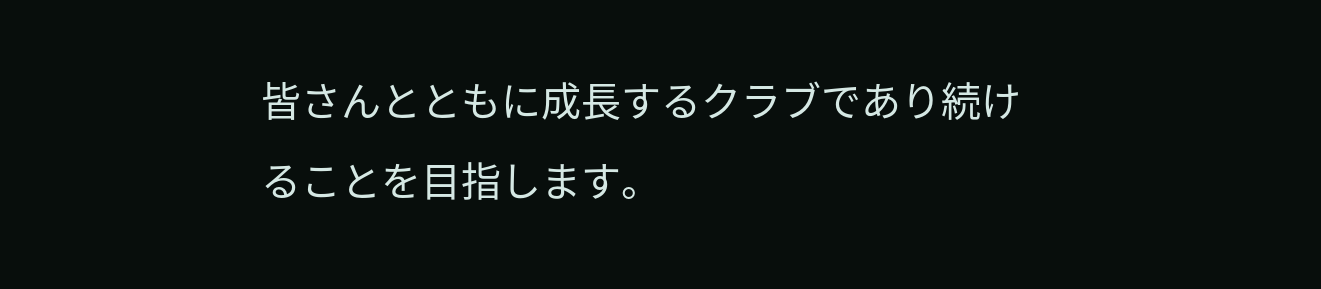皆さんとともに成長するクラブであり続けることを目指します。